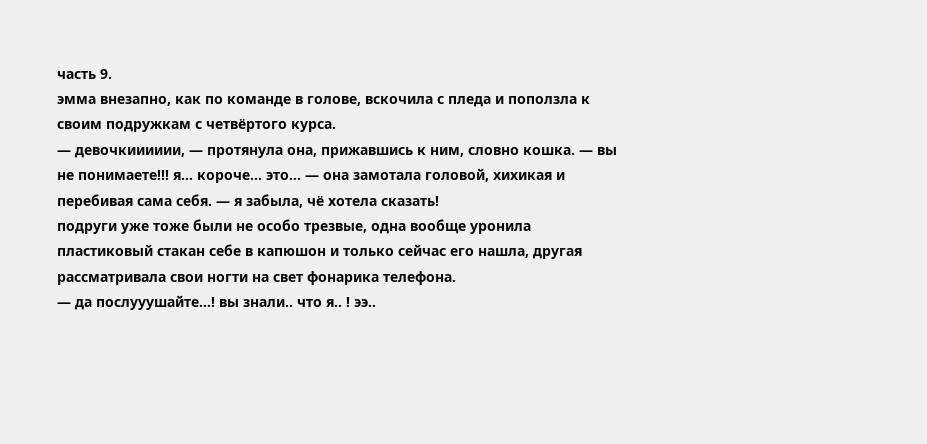часть 9.
эмма внезапно, как по команде в голове, вскочила с пледа и поползла к своим подружкам с четвёртого курса.
— девочкииииии, — протянула она, прижавшись к ним, словно кошка. — вы не понимаете!!! я... короче... это... — она замотала головой, хихикая и перебивая сама себя. — я забыла, чё хотела сказать!
подруги уже тоже были не особо трезвые, одна вообще уронила пластиковый стакан себе в капюшон и только сейчас его нашла, другая рассматривала свои ногти на свет фонарика телефона.
— да послууушайте...! вы знали.. что я.. ! ээ..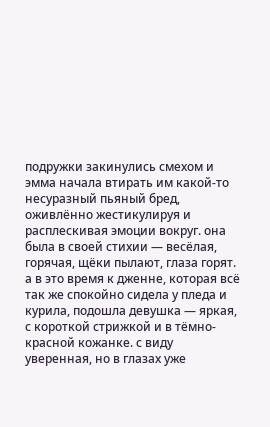подружки закинулись смехом и эмма начала втирать им какой-то несуразный пьяный бред, оживлённо жестикулируя и расплескивая эмоции вокруг. она была в своей стихии — весёлая, горячая, щёки пылают, глаза горят.
а в это время к дженне, которая всё так же спокойно сидела у пледа и курила, подошла девушка — яркая, с короткой стрижкой и в тёмно-красной кожанке. с виду уверенная, но в глазах уже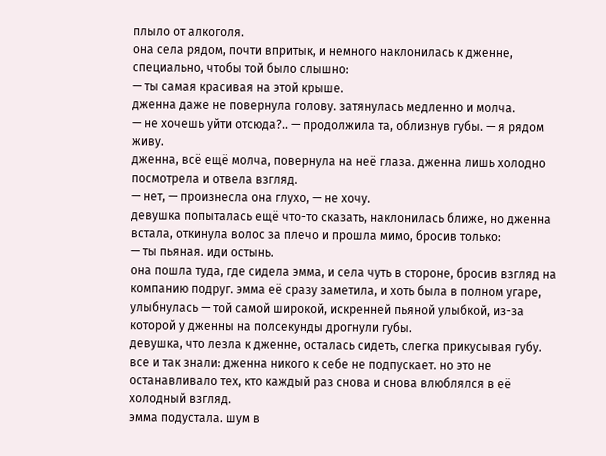плыло от алкоголя.
она села рядом, почти впритык, и немного наклонилась к дженне, специально, чтобы той было слышно:
— ты самая красивая на этой крыше.
дженна даже не повернула голову. затянулась медленно и молча.
— не хочешь уйти отсюда?.. — продолжила та, облизнув губы. — я рядом живу.
дженна, всё ещё молча, повернула на неё глаза. дженна лишь холодно посмотрела и отвела взгляд.
— нет, — произнесла она глухо, — не хочу.
девушка попыталась ещё что-то сказать, наклонилась ближе, но дженна встала, откинула волос за плечо и прошла мимо, бросив только:
— ты пьяная. иди остынь.
она пошла туда, где сидела эмма, и села чуть в стороне, бросив взгляд на компанию подруг. эмма её сразу заметила, и хоть была в полном угаре, улыбнулась — той самой широкой, искренней пьяной улыбкой, из-за которой у дженны на полсекунды дрогнули губы.
девушка, что лезла к дженне, осталась сидеть, слегка прикусывая губу. все и так знали: дженна никого к себе не подпускает. но это не останавливало тех, кто каждый раз снова и снова влюблялся в её холодный взгляд.
эмма подустала. шум в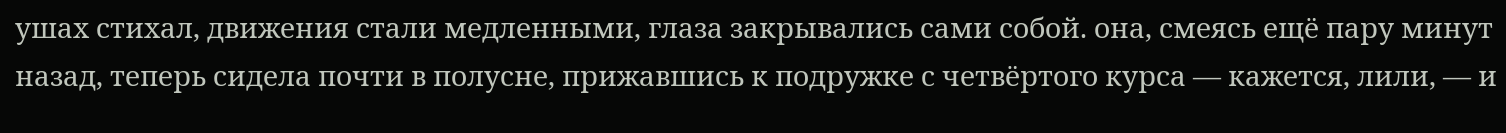ушах стихал, движения стали медленными, глаза закрывались сами собой. она, смеясь ещё пару минут назад, теперь сидела почти в полусне, прижавшись к подружке с четвёртого курса — кажется, лили, — и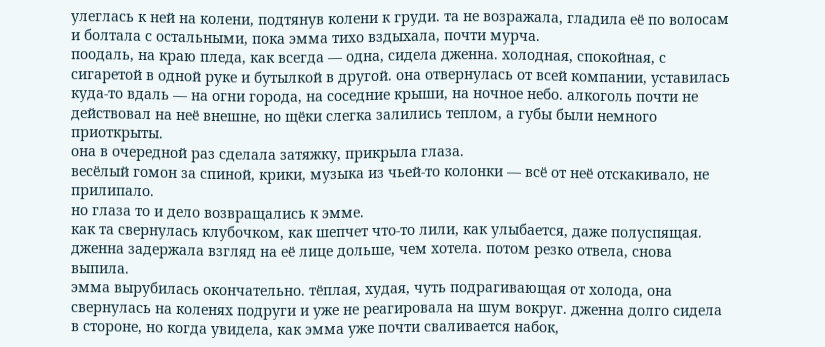улеглась к ней на колени, подтянув колени к груди. та не возражала, гладила её по волосам и болтала с остальными, пока эмма тихо вздыхала, почти мурча.
поодаль, на краю пледа, как всегда — одна, сидела дженна. холодная, спокойная, с сигаретой в одной руке и бутылкой в другой. она отвернулась от всей компании, уставилась куда-то вдаль — на огни города, на соседние крыши, на ночное небо. алкоголь почти не действовал на неё внешне, но щёки слегка залились теплом, а губы были немного приоткрыты.
она в очередной раз сделала затяжку, прикрыла глаза.
весёлый гомон за спиной, крики, музыка из чьей-то колонки — всё от неё отскакивало, не прилипало.
но глаза то и дело возвращались к эмме.
как та свернулась клубочком, как шепчет что-то лили, как улыбается, даже полуспящая. дженна задержала взгляд на её лице дольше, чем хотела. потом резко отвела, снова выпила.
эмма вырубилась окончательно. тёплая, худая, чуть подрагивающая от холода, она свернулась на коленях подруги и уже не реагировала на шум вокруг. дженна долго сидела в стороне, но когда увидела, как эмма уже почти сваливается набок,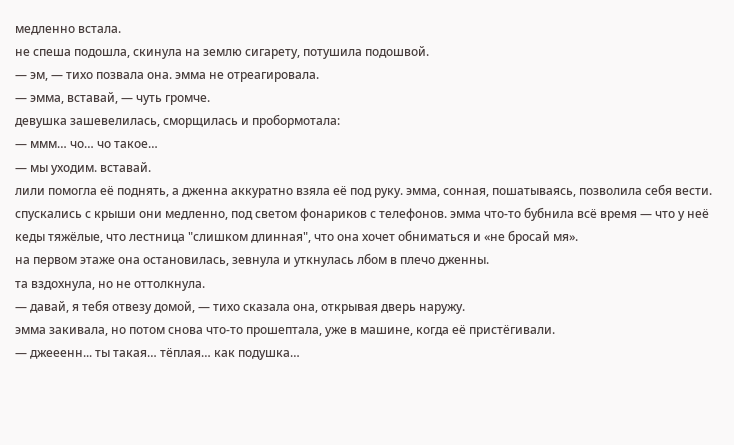медленно встала.
не спеша подошла, скинула на землю сигарету, потушила подошвой.
— эм, — тихо позвала она. эмма не отреагировала.
— эмма, вставай, — чуть громче.
девушка зашевелилась, сморщилась и пробормотала:
— ммм… чо… чо такое…
— мы уходим. вставай.
лили помогла её поднять, а дженна аккуратно взяла её под руку. эмма, сонная, пошатываясь, позволила себя вести. спускались с крыши они медленно, под светом фонариков с телефонов. эмма что-то бубнила всё время — что у неё кеды тяжёлые, что лестница "слишком длинная", что она хочет обниматься и «не бросай мя».
на первом этаже она остановилась, зевнула и уткнулась лбом в плечо дженны.
та вздохнула, но не оттолкнула.
— давай, я тебя отвезу домой, — тихо сказала она, открывая дверь наружу.
эмма закивала, но потом снова что-то прошептала, уже в машине, когда её пристёгивали.
— джееенн... ты такая… тёплая… как подушка…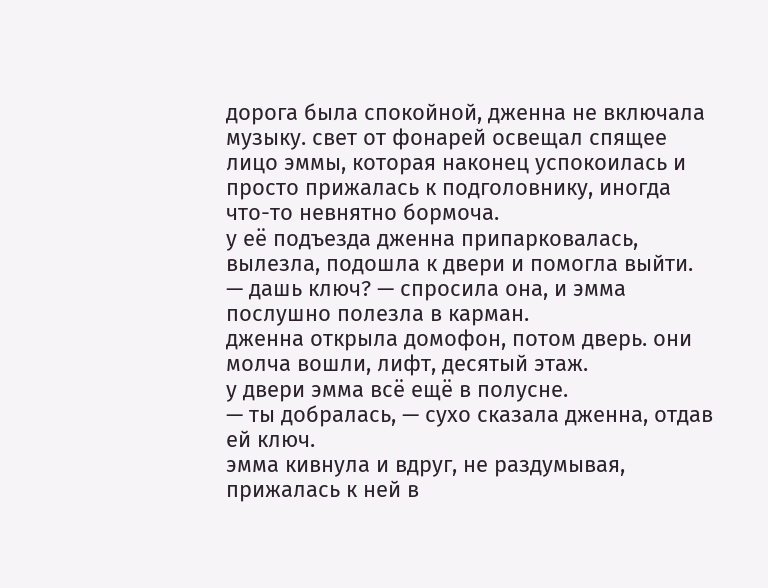дорога была спокойной, дженна не включала музыку. свет от фонарей освещал спящее лицо эммы, которая наконец успокоилась и просто прижалась к подголовнику, иногда что-то невнятно бормоча.
у её подъезда дженна припарковалась, вылезла, подошла к двери и помогла выйти.
— дашь ключ? — спросила она, и эмма послушно полезла в карман.
дженна открыла домофон, потом дверь. они молча вошли, лифт, десятый этаж.
у двери эмма всё ещё в полусне.
— ты добралась, — сухо сказала дженна, отдав ей ключ.
эмма кивнула и вдруг, не раздумывая, прижалась к ней в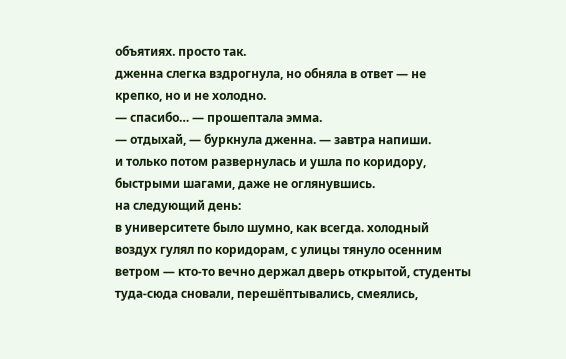объятиях. просто так.
дженна слегка вздрогнула, но обняла в ответ — не крепко, но и не холодно.
— спасибо… — прошептала эмма.
— отдыхай, — буркнула дженна. — завтра напиши.
и только потом развернулась и ушла по коридору, быстрыми шагами, даже не оглянувшись.
на следующий день:
в университете было шумно, как всегда. холодный воздух гулял по коридорам, с улицы тянуло осенним ветром — кто-то вечно держал дверь открытой, студенты туда-сюда сновали, перешёптывались, смеялись,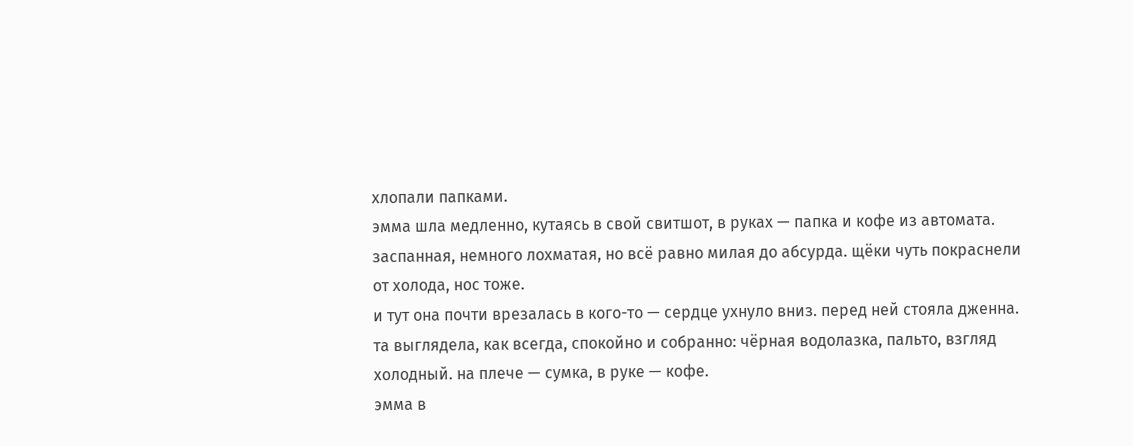хлопали папками.
эмма шла медленно, кутаясь в свой свитшот, в руках — папка и кофе из автомата. заспанная, немного лохматая, но всё равно милая до абсурда. щёки чуть покраснели от холода, нос тоже.
и тут она почти врезалась в кого-то — сердце ухнуло вниз. перед ней стояла дженна.
та выглядела, как всегда, спокойно и собранно: чёрная водолазка, пальто, взгляд холодный. на плече — сумка, в руке — кофе.
эмма в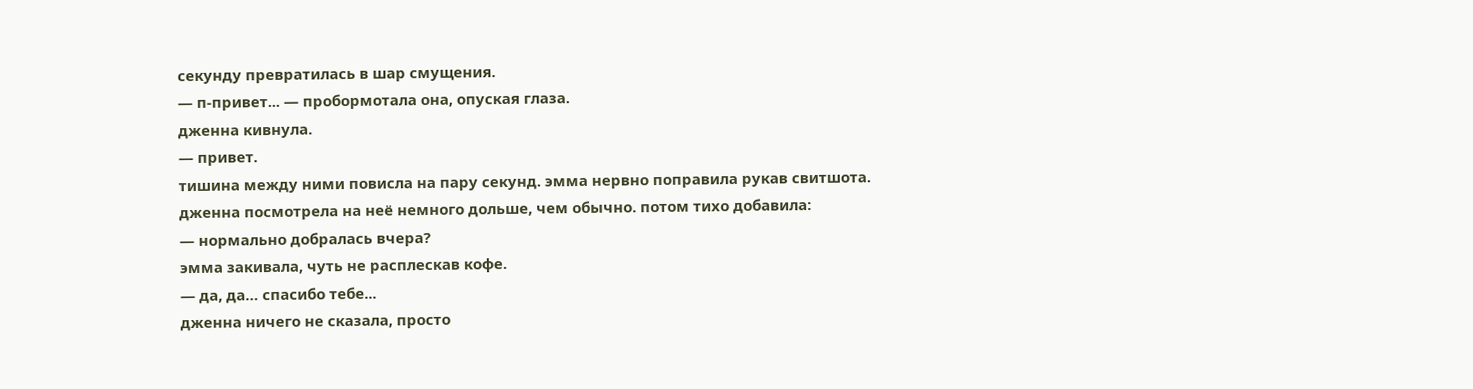секунду превратилась в шар смущения.
— п-привет... — пробормотала она, опуская глаза.
дженна кивнула.
— привет.
тишина между ними повисла на пару секунд. эмма нервно поправила рукав свитшота.
дженна посмотрела на неё немного дольше, чем обычно. потом тихо добавила:
— нормально добралась вчера?
эмма закивала, чуть не расплескав кофе.
— да, да… спасибо тебе...
дженна ничего не сказала, просто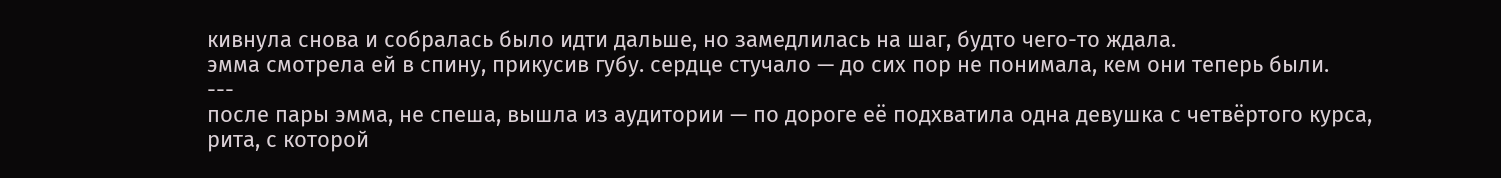кивнула снова и собралась было идти дальше, но замедлилась на шаг, будто чего-то ждала.
эмма смотрела ей в спину, прикусив губу. сердце стучало — до сих пор не понимала, кем они теперь были.
---
после пары эмма, не спеша, вышла из аудитории — по дороге её подхватила одна девушка с четвёртого курса, рита, с которой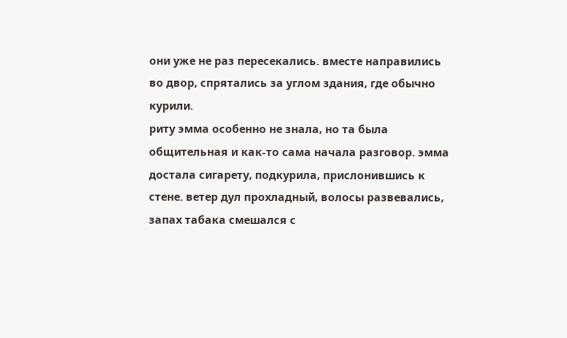они уже не раз пересекались. вместе направились во двор, спрятались за углом здания, где обычно курили.
риту эмма особенно не знала, но та была общительная и как-то сама начала разговор. эмма достала сигарету, подкурила, прислонившись к стене. ветер дул прохладный, волосы развевались, запах табака смешался с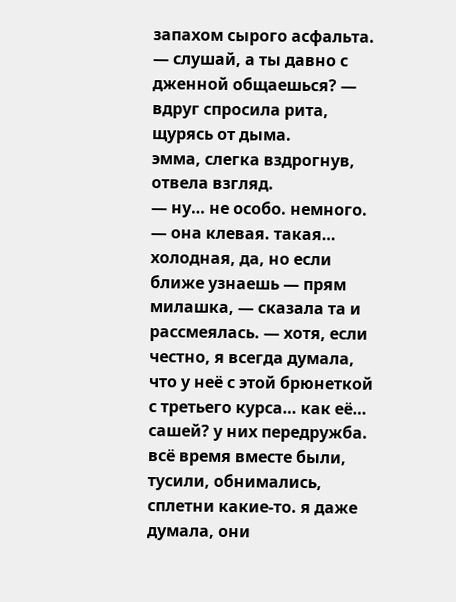запахом сырого асфальта.
— слушай, а ты давно с дженной общаешься? — вдруг спросила рита, щурясь от дыма.
эмма, слегка вздрогнув, отвела взгляд.
— ну… не особо. немного.
— она клевая. такая… холодная, да, но если ближе узнаешь — прям милашка, — сказала та и рассмеялась. — хотя, если честно, я всегда думала, что у неё с этой брюнеткой с третьего курса… как её… сашей? у них передружба. всё время вместе были, тусили, обнимались, сплетни какие-то. я даже думала, они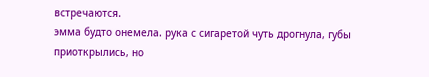встречаются.
эмма будто онемела. рука с сигаретой чуть дрогнула, губы приоткрылись, но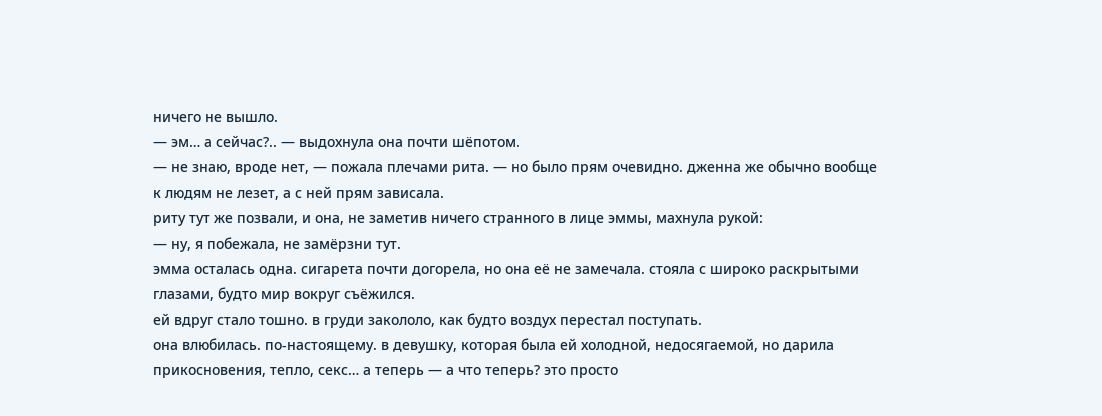ничего не вышло.
— эм… а сейчас?.. — выдохнула она почти шёпотом.
— не знаю, вроде нет, — пожала плечами рита. — но было прям очевидно. дженна же обычно вообще к людям не лезет, а с ней прям зависала.
риту тут же позвали, и она, не заметив ничего странного в лице эммы, махнула рукой:
— ну, я побежала, не замёрзни тут.
эмма осталась одна. сигарета почти догорела, но она её не замечала. стояла с широко раскрытыми глазами, будто мир вокруг съёжился.
ей вдруг стало тошно. в груди закололо, как будто воздух перестал поступать.
она влюбилась. по-настоящему. в девушку, которая была ей холодной, недосягаемой, но дарила прикосновения, тепло, секс… а теперь — а что теперь? это просто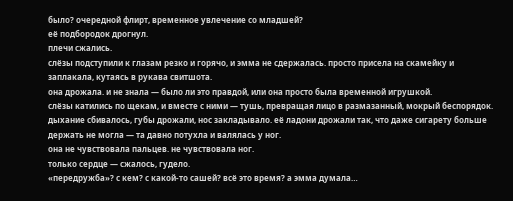было? очередной флирт, временное увлечение со младшей?
её подбородок дрогнул.
плечи сжались.
слёзы подступили к глазам резко и горячо, и эмма не сдержалась. просто присела на скамейку и заплакала, кутаясь в рукава свитшота.
она дрожала. и не знала — было ли это правдой, или она просто была временной игрушкой.
слёзы катились по щекам, и вместе с ними — тушь, превращая лицо в размазанный, мокрый беспорядок. дыхание сбивалось, губы дрожали, нос закладывало. её ладони дрожали так, что даже сигарету больше держать не могла — та давно потухла и валялась у ног.
она не чувствовала пальцев. не чувствовала ног.
только сердце — сжалось, гудело.
«передружба»? с кем? с какой-то сашей? всё это время? а эмма думала…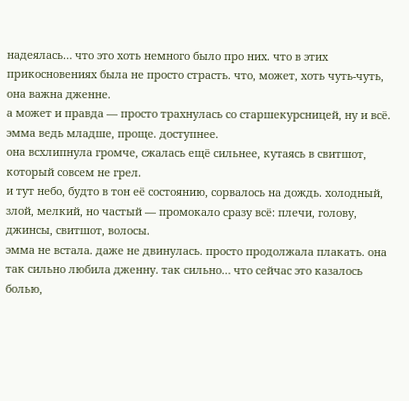надеялась… что это хоть немного было про них. что в этих прикосновениях была не просто страсть. что, может, хоть чуть-чуть, она важна дженне.
а может и правда — просто трахнулась со старшекурсницей, ну и всё. эмма ведь младше, проще. доступнее.
она всхлипнула громче, сжалась ещё сильнее, кутаясь в свитшот, который совсем не грел.
и тут небо, будто в тон её состоянию, сорвалось на дождь. холодный, злой, мелкий, но частый — промокало сразу всё: плечи, голову, джинсы, свитшот, волосы.
эмма не встала. даже не двинулась. просто продолжала плакать. она так сильно любила дженну. так сильно… что сейчас это казалось болью,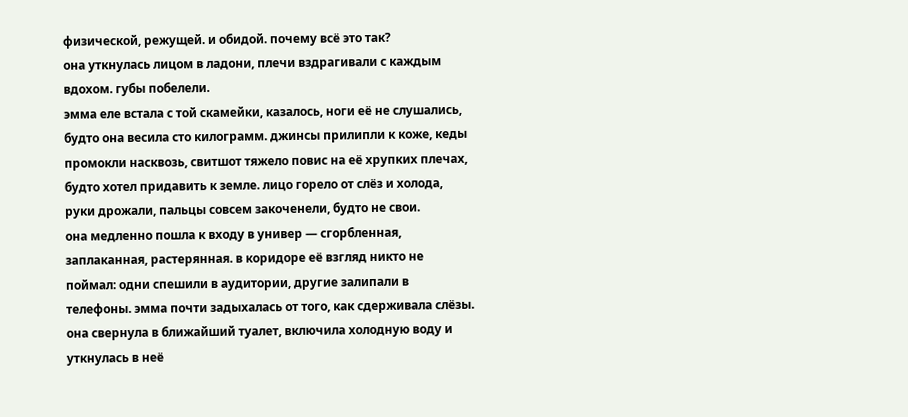физической, режущей. и обидой. почему всё это так?
она уткнулась лицом в ладони, плечи вздрагивали с каждым вдохом. губы побелели.
эмма еле встала с той скамейки, казалось, ноги её не слушались, будто она весила сто килограмм. джинсы прилипли к коже, кеды промокли насквозь, свитшот тяжело повис на её хрупких плечах, будто хотел придавить к земле. лицо горело от слёз и холода, руки дрожали, пальцы совсем закоченели, будто не свои.
она медленно пошла к входу в универ — сгорбленная, заплаканная, растерянная. в коридоре её взгляд никто не поймал: одни спешили в аудитории, другие залипали в телефоны. эмма почти задыхалась от того, как сдерживала слёзы.
она свернула в ближайший туалет, включила холодную воду и уткнулась в неё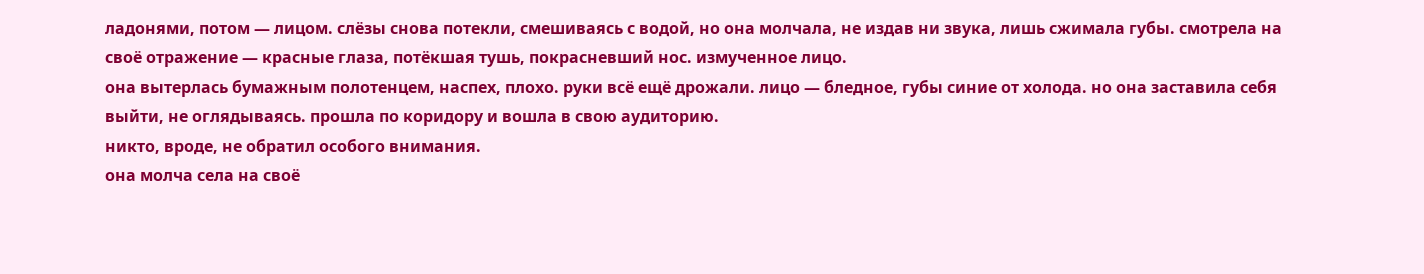ладонями, потом — лицом. слёзы снова потекли, смешиваясь с водой, но она молчала, не издав ни звука, лишь сжимала губы. смотрела на своё отражение — красные глаза, потёкшая тушь, покрасневший нос. измученное лицо.
она вытерлась бумажным полотенцем, наспех, плохо. руки всё ещё дрожали. лицо — бледное, губы синие от холода. но она заставила себя выйти, не оглядываясь. прошла по коридору и вошла в свою аудиторию.
никто, вроде, не обратил особого внимания.
она молча села на своё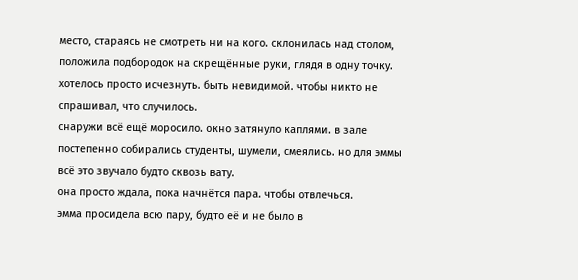место, стараясь не смотреть ни на кого. склонилась над столом, положила подбородок на скрещённые руки, глядя в одну точку. хотелось просто исчезнуть. быть невидимой. чтобы никто не спрашивал, что случилось.
снаружи всё ещё моросило. окно затянуло каплями. в зале постепенно собирались студенты, шумели, смеялись. но для эммы всё это звучало будто сквозь вату.
она просто ждала, пока начнётся пара. чтобы отвлечься.
эмма просидела всю пару, будто её и не было в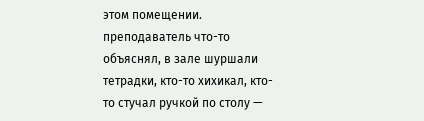этом помещении. преподаватель что-то объяснял, в зале шуршали тетрадки, кто-то хихикал, кто-то стучал ручкой по столу —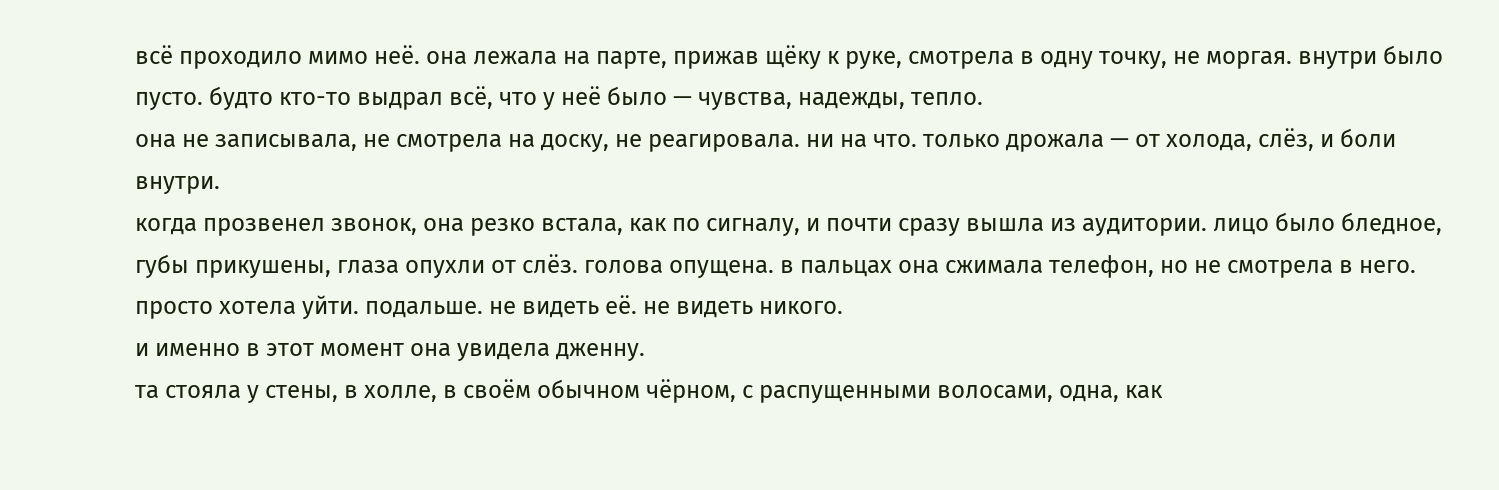всё проходило мимо неё. она лежала на парте, прижав щёку к руке, смотрела в одну точку, не моргая. внутри было пусто. будто кто-то выдрал всё, что у неё было — чувства, надежды, тепло.
она не записывала, не смотрела на доску, не реагировала. ни на что. только дрожала — от холода, слёз, и боли внутри.
когда прозвенел звонок, она резко встала, как по сигналу, и почти сразу вышла из аудитории. лицо было бледное, губы прикушены, глаза опухли от слёз. голова опущена. в пальцах она сжимала телефон, но не смотрела в него. просто хотела уйти. подальше. не видеть её. не видеть никого.
и именно в этот момент она увидела дженну.
та стояла у стены, в холле, в своём обычном чёрном, с распущенными волосами, одна, как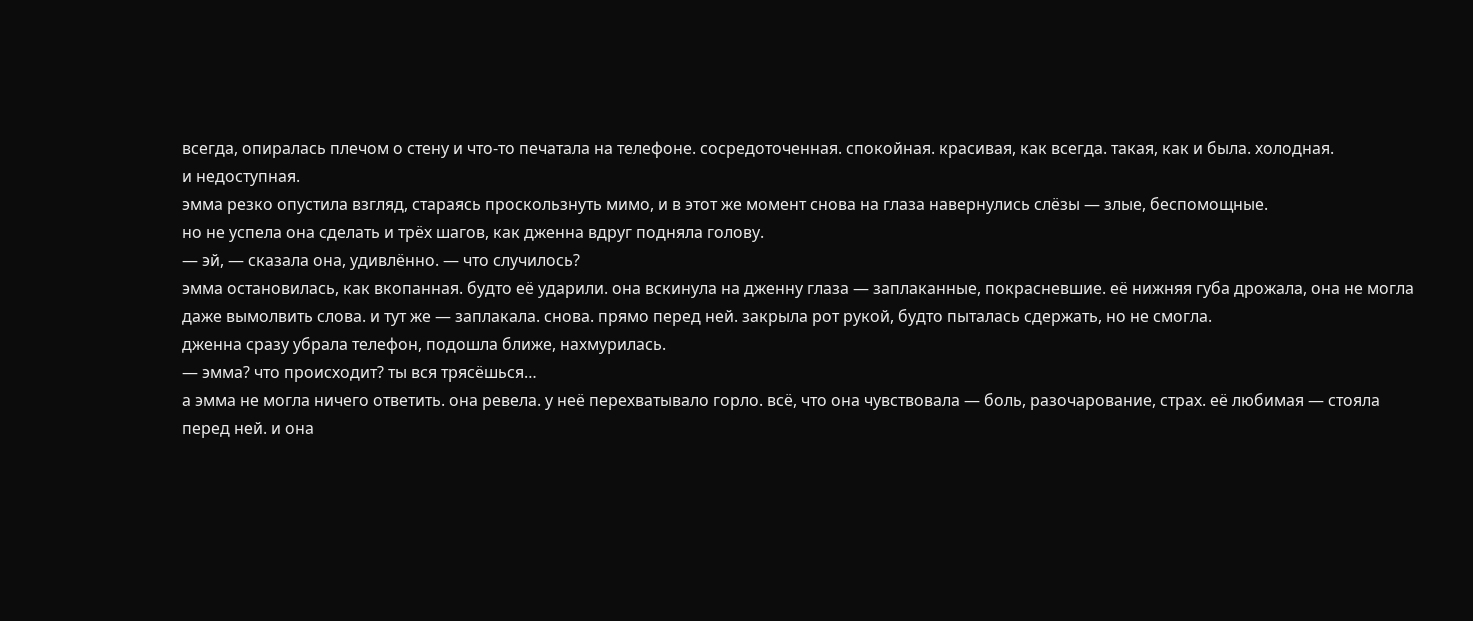всегда, опиралась плечом о стену и что-то печатала на телефоне. сосредоточенная. спокойная. красивая, как всегда. такая, как и была. холодная.
и недоступная.
эмма резко опустила взгляд, стараясь проскользнуть мимо, и в этот же момент снова на глаза навернулись слёзы — злые, беспомощные.
но не успела она сделать и трёх шагов, как дженна вдруг подняла голову.
— эй, — сказала она, удивлённо. — что случилось?
эмма остановилась, как вкопанная. будто её ударили. она вскинула на дженну глаза — заплаканные, покрасневшие. её нижняя губа дрожала, она не могла даже вымолвить слова. и тут же — заплакала. снова. прямо перед ней. закрыла рот рукой, будто пыталась сдержать, но не смогла.
дженна сразу убрала телефон, подошла ближе, нахмурилась.
— эмма? что происходит? ты вся трясёшься…
а эмма не могла ничего ответить. она ревела. у неё перехватывало горло. всё, что она чувствовала — боль, разочарование, страх. её любимая — стояла перед ней. и она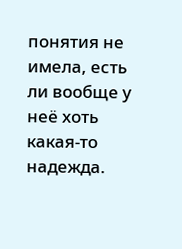понятия не имела, есть ли вообще у неё хоть какая-то надежда.